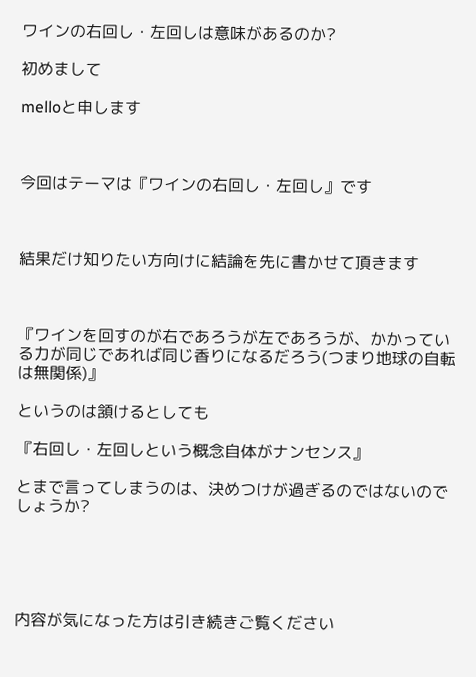ワインの右回し・左回しは意味があるのか?

初めまして

melloと申します



今回はテーマは『ワインの右回し・左回し』です



結果だけ知りたい方向けに結論を先に書かせて頂きます



『ワインを回すのが右であろうが左であろうが、かかっている力が同じであれば同じ香りになるだろう(つまり地球の自転は無関係)』

というのは頷けるとしても

『右回し・左回しという概念自体がナンセンス』

とまで言ってしまうのは、決めつけが過ぎるのではないのでしょうか?





内容が気になった方は引き続きご覧ください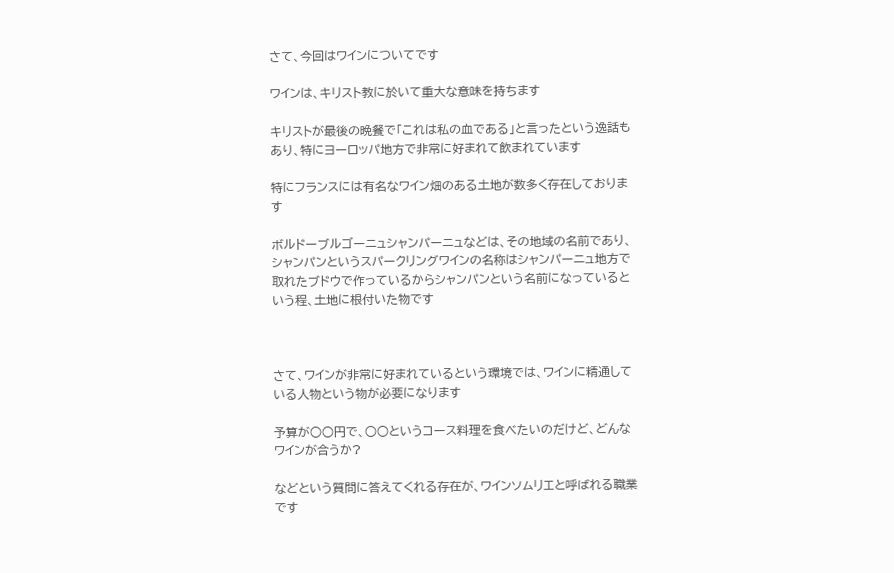さて、今回はワインについてです

ワインは、キリスト教に於いて重大な意味を持ちます

キリストが最後の晩餐で「これは私の血である」と言ったという逸話もあり、特にヨーロッパ地方で非常に好まれて飲まれています

特にフランスには有名なワイン畑のある土地が数多く存在しております

ボルドーブルゴーニュシャンパーニュなどは、その地域の名前であり、シャンパンというスパークリングワインの名称はシャンパーニュ地方で取れたブドウで作っているからシャンパンという名前になっているという程、土地に根付いた物です



さて、ワインが非常に好まれているという環境では、ワインに精通している人物という物が必要になります

予算が○○円で、○○というコース料理を食べたいのだけど、どんなワインが合うか?

などという質問に答えてくれる存在が、ワインソムリエと呼ばれる職業です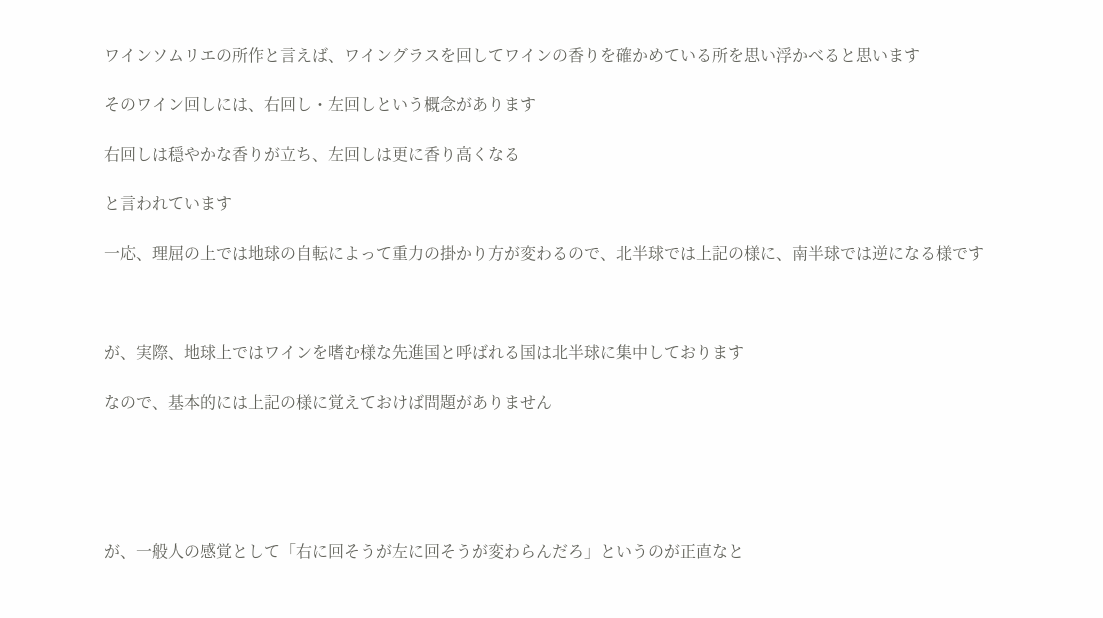ワインソムリエの所作と言えば、ワイングラスを回してワインの香りを確かめている所を思い浮かべると思います

そのワイン回しには、右回し・左回しという概念があります

右回しは穏やかな香りが立ち、左回しは更に香り高くなる

と言われています

一応、理屈の上では地球の自転によって重力の掛かり方が変わるので、北半球では上記の様に、南半球では逆になる様です



が、実際、地球上ではワインを嗜む様な先進国と呼ばれる国は北半球に集中しております

なので、基本的には上記の様に覚えておけば問題がありません





が、一般人の感覚として「右に回そうが左に回そうが変わらんだろ」というのが正直なと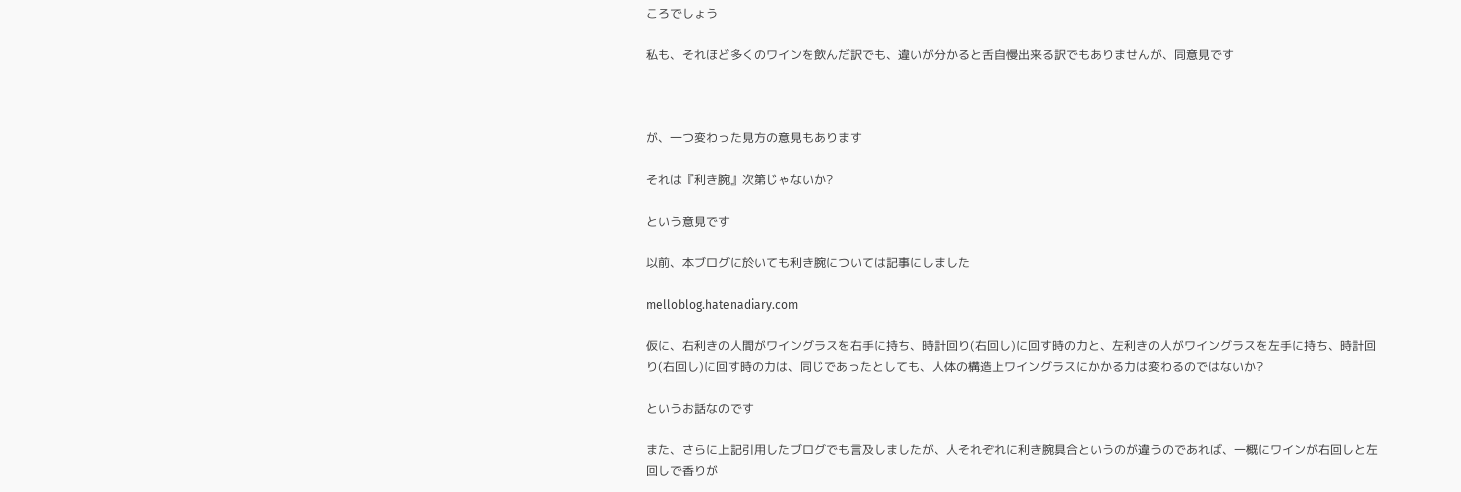ころでしょう

私も、それほど多くのワインを飲んだ訳でも、違いが分かると舌自慢出来る訳でもありませんが、同意見です



が、一つ変わった見方の意見もあります

それは『利き腕』次第じゃないか?

という意見です

以前、本ブログに於いても利き腕については記事にしました

melloblog.hatenadiary.com

仮に、右利きの人間がワイングラスを右手に持ち、時計回り(右回し)に回す時の力と、左利きの人がワイングラスを左手に持ち、時計回り(右回し)に回す時の力は、同じであったとしても、人体の構造上ワイングラスにかかる力は変わるのではないか?

というお話なのです

また、さらに上記引用したブログでも言及しましたが、人それぞれに利き腕具合というのが違うのであれば、一概にワインが右回しと左回しで香りが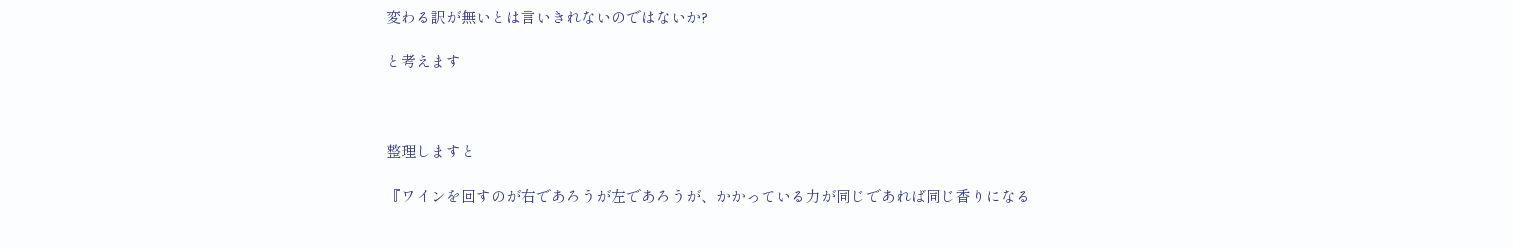変わる訳が無いとは言いきれないのではないか?

と考えます



整理しますと

『ワインを回すのが右であろうが左であろうが、かかっている力が同じであれば同じ香りになる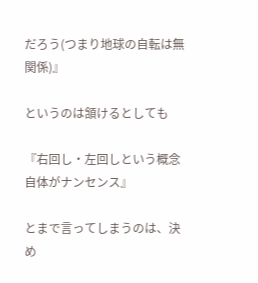だろう(つまり地球の自転は無関係)』

というのは頷けるとしても

『右回し・左回しという概念自体がナンセンス』

とまで言ってしまうのは、決め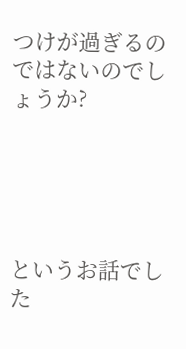つけが過ぎるのではないのでしょうか?





というお話でした